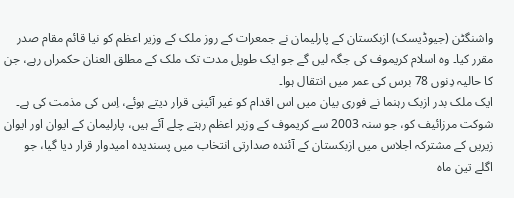واشنگٹن (جیوڈیسک) ازبکستان کے پارلیمان نے جمعرات کے روز ملک کے وزیر اعظم کو نیا قائم مقام صدر مقرر کیا۔ وہ اسلام کریموف کی جگہ لیں گے جو ایک طویل مدت تک ملک کے مطلق العنان حکمراں رہے، جن کا حالیہ دِنوں 78 برس کی عمر میں انتقال ہوا۔
ایک ملک بدر ازبک رہنما نے فوری بیان میں اس اقدام کو غیر آئینی قرار دیتے ہوئے، اِس کی مذمت کی ہے۔
شوکت مرزائیف کو، جو سنہ 2003 سے کریموف کے وزیر اعظم رہتے چلے آئے ہیں، پارلیمان کے ایوان اور ایوان زیریں کے مشترکہ اجلاس میں ازبکستان کے آئندہ صدارتی انتخاب میں پسندیدہ امیدوار قرار دیا گیا، جو اگلے تین ماہ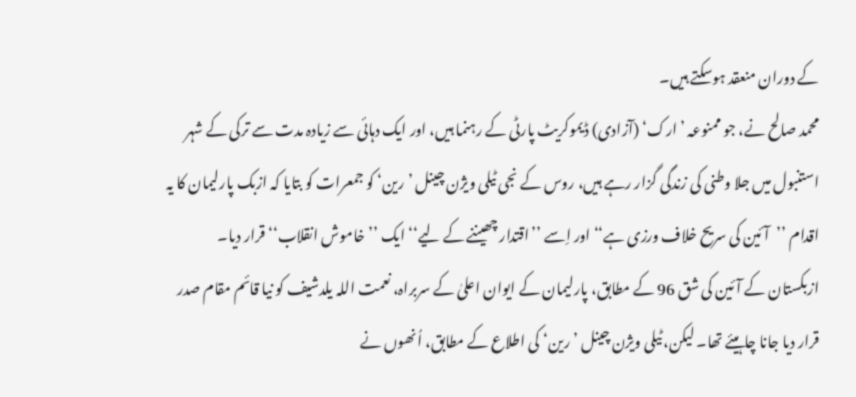کے دوران منعقد ہوسکتے ہیں۔
محمد صالح نے، جو ممنوعہ ’ارک‘ (آزادی) ڈیموکریٹ پارٹی کے رہنما ہیں، اور ایک دہائی سے زیادہ مدت سے ترکی کے شہر استنبول میں جلا وطنی کی زندگی گزار رہے ہیں، روس کے نجی ٹیلی ویژن چینل ’رین‘ کو جمعرات کو بتایا کہ ازبک پارلیمان کا یہ اقدام ’’آئین کی سریح خلاف ورزی ہے‘‘ اور اِسے ’’اقتدار چھیننے کے لیے‘‘ ایک ’’خاموش انقلاب‘‘ قرار دیا۔
ازبکستان کے آئین کی شق 96 کے مطابق، پارلیمان کے ایوان اعلیٰ کے سربراہ، نعمت اللہ یلدشیف کو نیا قائم مقام صدر قرار دیا جانا چاہیئے تھا۔ لیکن، ٹیلی ویژن چینل ’رین‘ کی اطلاع کے مطابق، اُنھوں نے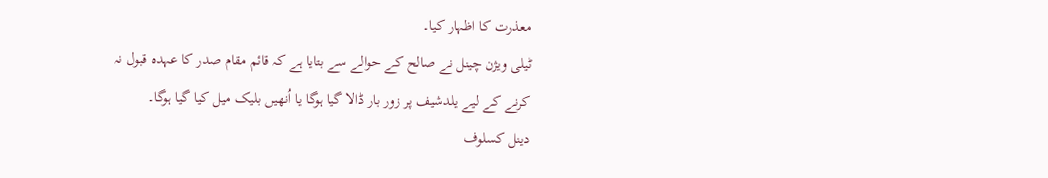معذرت کا اظہار کیا۔
ٹیلی ویژن چینل نے صالح کے حوالے سے بتایا ہے کہ قائم مقام صدر کا عہدہ قبول نہ کرنے کے لیے یلدشیف پر زور بار ڈالا گیا ہوگا یا اُنھیں بلیک میل کیا گیا ہوگا۔
دینل کسلوف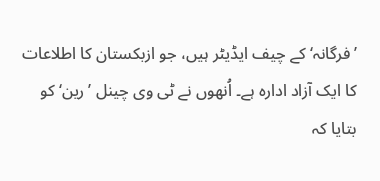’فرگانہ‘ کے چیف ایڈیٹر ہیں، جو ازبکستان کا اطلاعات کا ایک آزاد ادارہ ہے۔ اُنھوں نے ٹی وی چینل ’رین‘ کو بتایا کہ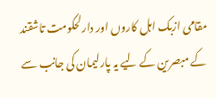مقامی ازبک اہل کاروں اور دارلحکومت تاشقند کے مبصرین کے لیے یہ پارلیمان کی جانب سے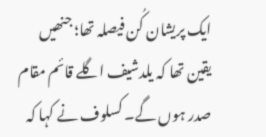ایک پریشان کُن فیصلہ تھا؛ جنھیں یقین تھا کہ یلدشیف اگلے قائم مقام صدر ہوں گے۔ کسلوف نے کہا کہ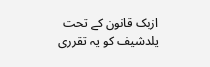ازبک قانون کے تحت یلدشیف کو یہ تقرری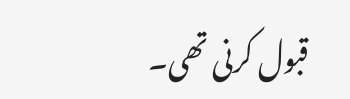قبول کرنی تھی۔